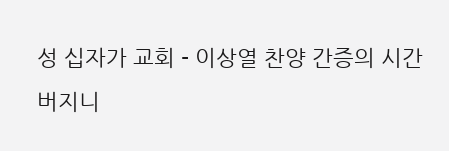성 십자가 교회 - 이상열 찬양 간증의 시간
버지니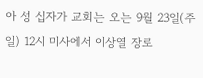아 성 십자가 교회는 오는 9월 23일(주일) 12시 미사에서 이상열 장로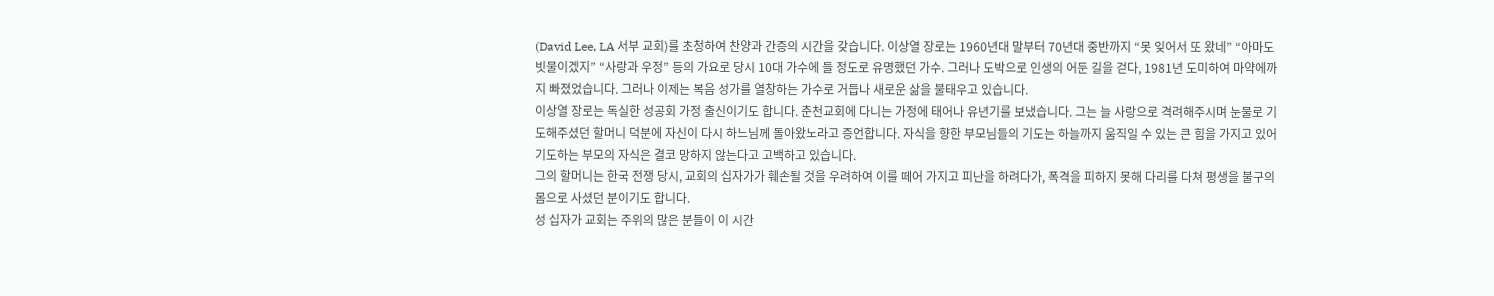(David Lee, LA 서부 교회)를 초청하여 찬양과 간증의 시간을 갖습니다. 이상열 장로는 1960년대 말부터 70년대 중반까지 “못 잊어서 또 왔네” “아마도 빗물이겠지” “사랑과 우정” 등의 가요로 당시 10대 가수에 들 정도로 유명했던 가수. 그러나 도박으로 인생의 어둔 길을 걷다, 1981년 도미하여 마약에까지 빠졌었습니다. 그러나 이제는 복음 성가를 열창하는 가수로 거듭나 새로운 삶을 불태우고 있습니다.
이상열 장로는 독실한 성공회 가정 출신이기도 합니다. 춘천교회에 다니는 가정에 태어나 유년기를 보냈습니다. 그는 늘 사랑으로 격려해주시며 눈물로 기도해주셨던 할머니 덕분에 자신이 다시 하느님께 돌아왔노라고 증언합니다. 자식을 향한 부모님들의 기도는 하늘까지 움직일 수 있는 큰 힘을 가지고 있어 기도하는 부모의 자식은 결코 망하지 않는다고 고백하고 있습니다.
그의 할머니는 한국 전쟁 당시, 교회의 십자가가 훼손될 것을 우려하여 이를 떼어 가지고 피난을 하려다가, 폭격을 피하지 못해 다리를 다쳐 평생을 불구의 몸으로 사셨던 분이기도 합니다.
성 십자가 교회는 주위의 많은 분들이 이 시간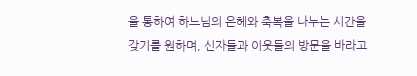을 통하여 하느님의 은헤와 축복을 나누는 시간을 갖기를 원하며, 신자들과 이웃들의 방문을 바라고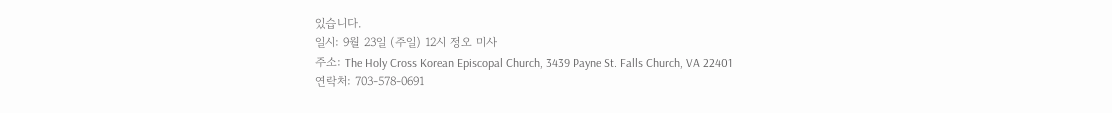있습니다.
일시: 9월 23일 (주일) 12시 정오 미사
주소: The Holy Cross Korean Episcopal Church, 3439 Payne St. Falls Church, VA 22401
연락처: 703-578-0691